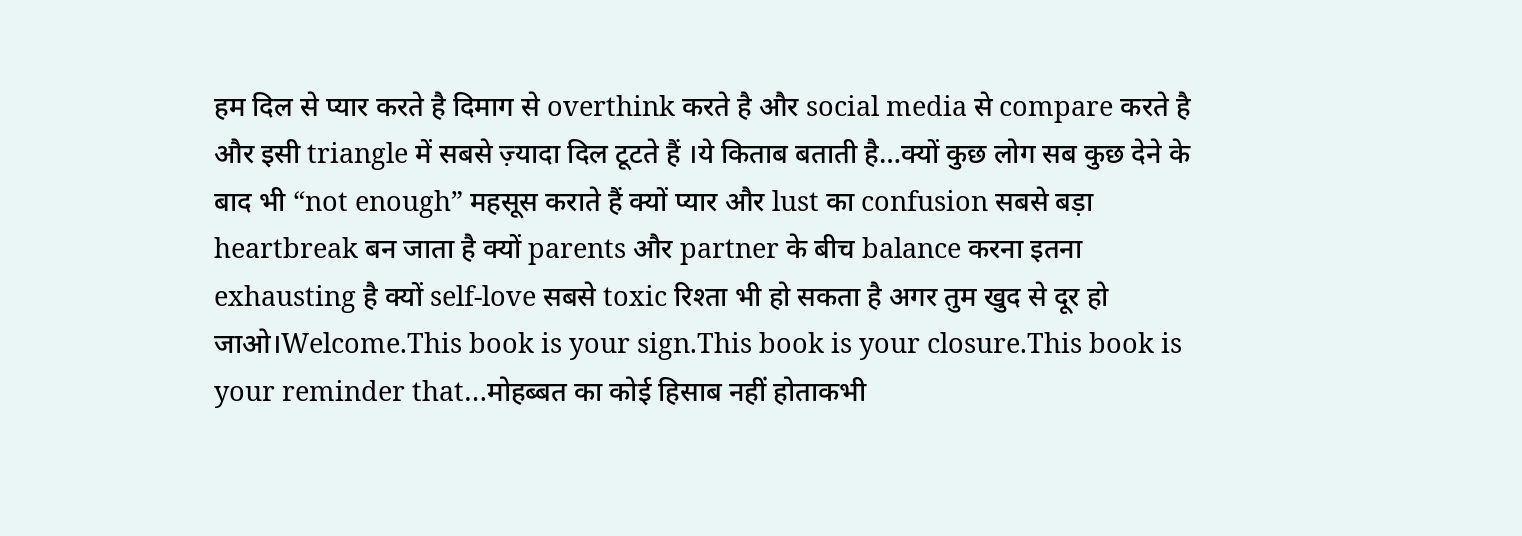हम दिल से प्यार करते है दिमाग से overthink करते है और social media से compare करते है और इसी triangle में सबसे ज़्यादा दिल टूटते हैं ।ये किताब बताती है…क्यों कुछ लोग सब कुछ देने के बाद भी “not enough” महसूस कराते हैं क्यों प्यार और lust का confusion सबसे बड़ा heartbreak बन जाता है क्यों parents और partner के बीच balance करना इतना exhausting है क्यों self-love सबसे toxic रिश्ता भी हो सकता है अगर तुम खुद से दूर हो जाओ।Welcome.This book is your sign.This book is your closure.This book is your reminder that…मोहब्बत का कोई हिसाब नहीं होताकभी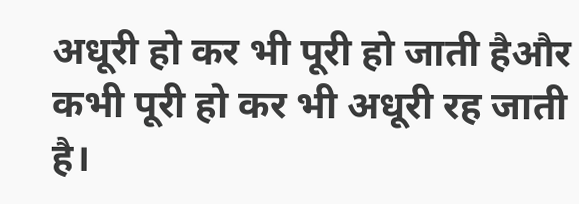अधूरी हो कर भी पूरी हो जाती हैऔर कभी पूरी हो कर भी अधूरी रह जाती है।